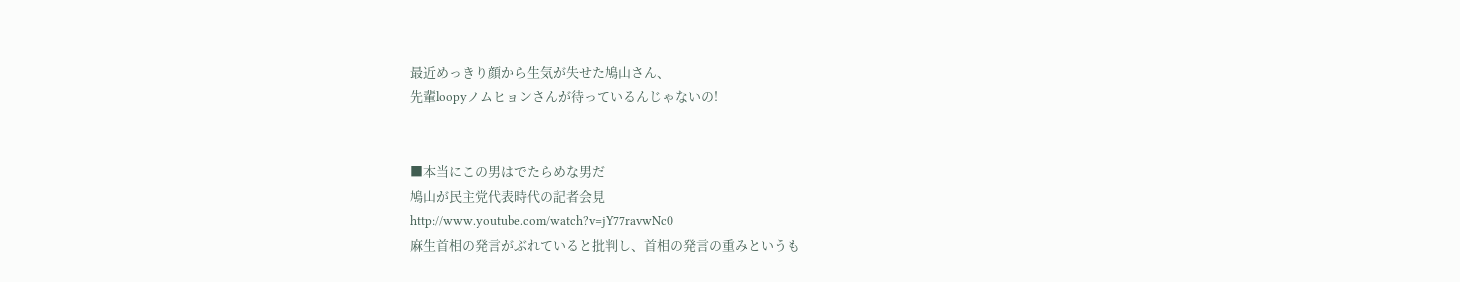最近めっきり顔から生気が失せた鳩山さん、
先輩loopyノムヒョンさんが待っているんじゃないの!


■本当にこの男はでたらめな男だ
鳩山が民主党代表時代の記者会見
http://www.youtube.com/watch?v=jY77ravwNc0
麻生首相の発言がぶれていると批判し、首相の発言の重みというも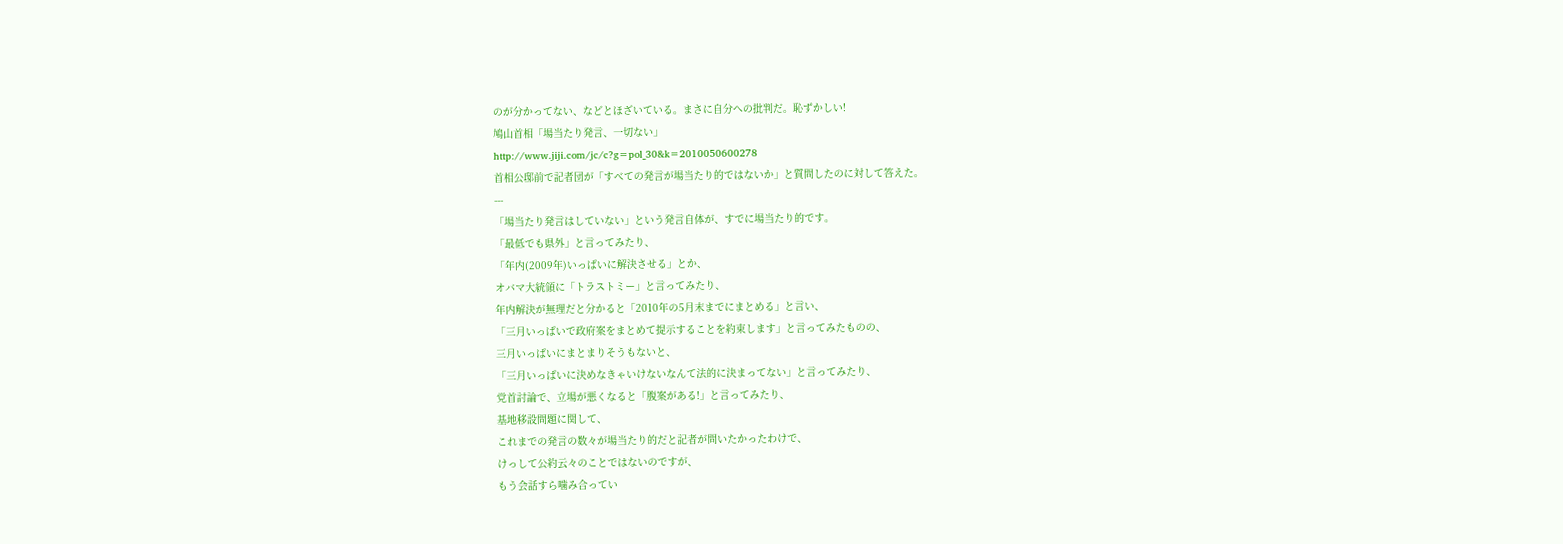のが分かってない、などとほざいている。まさに自分への批判だ。恥ずかしい!
鳩山首相「場当たり発言、一切ない」
http://www.jiji.com/jc/c?g=pol_30&k=2010050600278
首相公邸前で記者団が「すべての発言が場当たり的ではないか」と質問したのに対して答えた。
---
「場当たり発言はしていない」という発言自体が、すでに場当たり的です。
「最低でも県外」と言ってみたり、
「年内(2009年)いっぱいに解決させる」とか、
オバマ大統領に「トラストミー」と言ってみたり、
年内解決が無理だと分かると「2010年の5月末までにまとめる」と言い、
「三月いっぱいで政府案をまとめて提示することを約束します」と言ってみたものの、
三月いっぱいにまとまりそうもないと、
「三月いっぱいに決めなきゃいけないなんて法的に決まってない」と言ってみたり、
党首討論で、立場が悪くなると「腹案がある!」と言ってみたり、
基地移設問題に関して、
これまでの発言の数々が場当たり的だと記者が問いたかったわけで、
けっして公約云々のことではないのですが、
もう会話すら噛み合ってい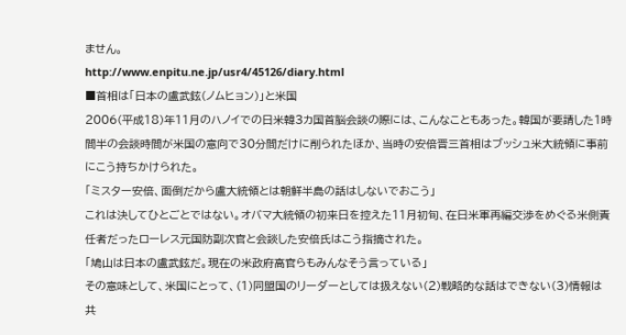ません。
http://www.enpitu.ne.jp/usr4/45126/diary.html
■首相は「日本の盧武鉉(ノムヒョン)」と米国
2006(平成18)年11月のハノイでの日米韓3カ国首脳会談の際には、こんなこともあった。韓国が要請した1時間半の会談時間が米国の意向で30分間だけに削られたほか、当時の安倍晋三首相はブッシュ米大統領に事前にこう持ちかけられた。
「ミスター安倍、面倒だから盧大統領とは朝鮮半島の話はしないでおこう」
これは決してひとごとではない。オバマ大統領の初来日を控えた11月初旬、在日米軍再編交渉をめぐる米側責任者だったローレス元国防副次官と会談した安倍氏はこう指摘された。
「鳩山は日本の盧武鉉だ。現在の米政府高官らもみんなそう言っている」
その意味として、米国にとって、(1)同盟国のリーダーとしては扱えない(2)戦略的な話はできない(3)情報は共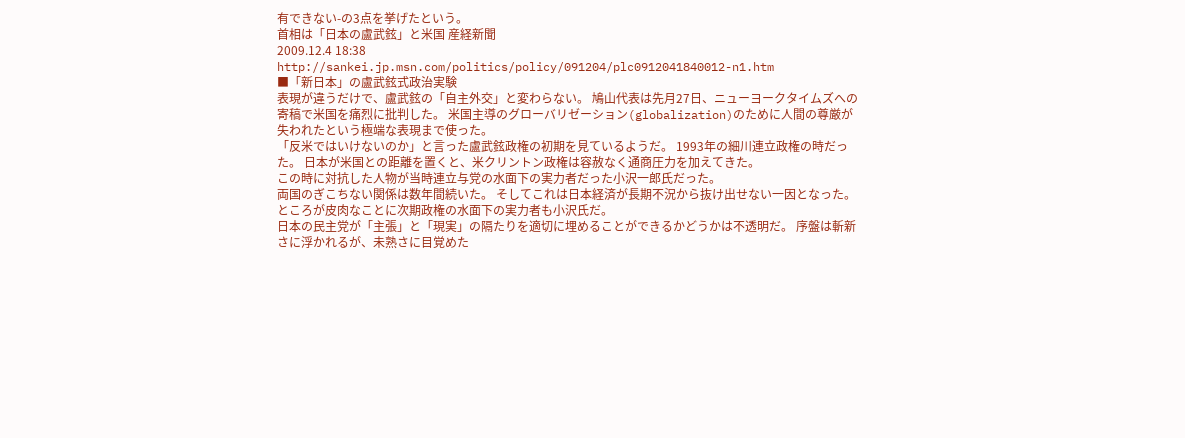有できない-の3点を挙げたという。
首相は「日本の盧武鉉」と米国 産経新聞
2009.12.4 18:38
http://sankei.jp.msn.com/politics/policy/091204/plc0912041840012-n1.htm
■「新日本」の盧武鉉式政治実験
表現が違うだけで、盧武鉉の「自主外交」と変わらない。 鳩山代表は先月27日、ニューヨークタイムズへの寄稿で米国を痛烈に批判した。 米国主導のグローバリゼーション(globalization)のために人間の尊厳が失われたという極端な表現まで使った。
「反米ではいけないのか」と言った盧武鉉政権の初期を見ているようだ。 1993年の細川連立政権の時だった。 日本が米国との距離を置くと、米クリントン政権は容赦なく通商圧力を加えてきた。
この時に対抗した人物が当時連立与党の水面下の実力者だった小沢一郎氏だった。
両国のぎこちない関係は数年間続いた。 そしてこれは日本経済が長期不況から抜け出せない一因となった。 ところが皮肉なことに次期政権の水面下の実力者も小沢氏だ。
日本の民主党が「主張」と「現実」の隔たりを適切に埋めることができるかどうかは不透明だ。 序盤は斬新さに浮かれるが、未熟さに目覚めた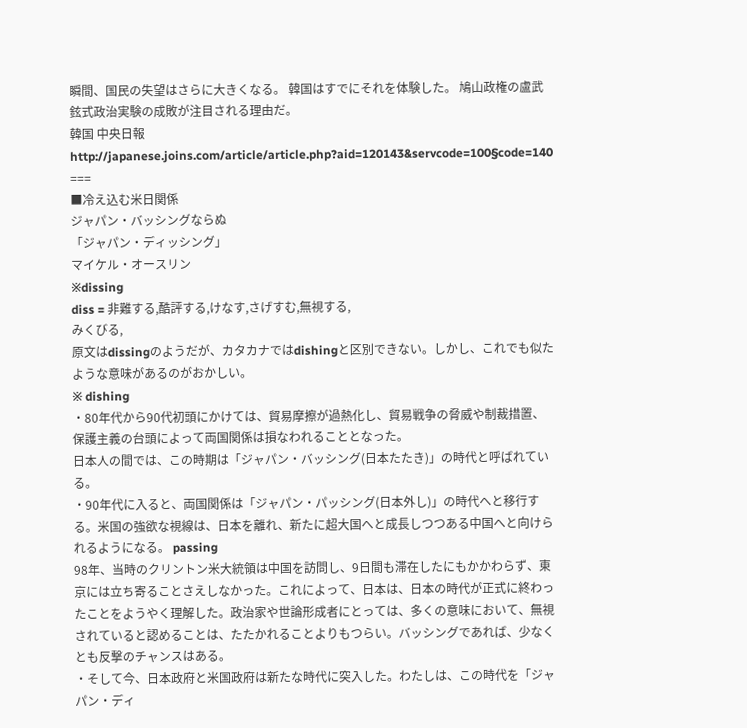瞬間、国民の失望はさらに大きくなる。 韓国はすでにそれを体験した。 鳩山政権の盧武鉉式政治実験の成敗が注目される理由だ。
韓国 中央日報
http://japanese.joins.com/article/article.php?aid=120143&servcode=100§code=140
===
■冷え込む米日関係
ジャパン・バッシングならぬ
「ジャパン・ディッシング」
マイケル・オースリン
※dissing
diss = 非難する,酷評する,けなす,さげすむ,無視する,
みくびる,
原文はdissingのようだが、カタカナではdishingと区別できない。しかし、これでも似たような意味があるのがおかしい。
※ dishing
・80年代から90代初頭にかけては、貿易摩擦が過熱化し、貿易戦争の脅威や制裁措置、保護主義の台頭によって両国関係は損なわれることとなった。
日本人の間では、この時期は「ジャパン・バッシング(日本たたき)」の時代と呼ばれている。
・90年代に入ると、両国関係は「ジャパン・パッシング(日本外し)」の時代へと移行する。米国の強欲な視線は、日本を離れ、新たに超大国へと成長しつつある中国へと向けられるようになる。 passing
98年、当時のクリントン米大統領は中国を訪問し、9日間も滞在したにもかかわらず、東京には立ち寄ることさえしなかった。これによって、日本は、日本の時代が正式に終わったことをようやく理解した。政治家や世論形成者にとっては、多くの意味において、無視されていると認めることは、たたかれることよりもつらい。バッシングであれば、少なくとも反撃のチャンスはある。
・そして今、日本政府と米国政府は新たな時代に突入した。わたしは、この時代を「ジャパン・ディ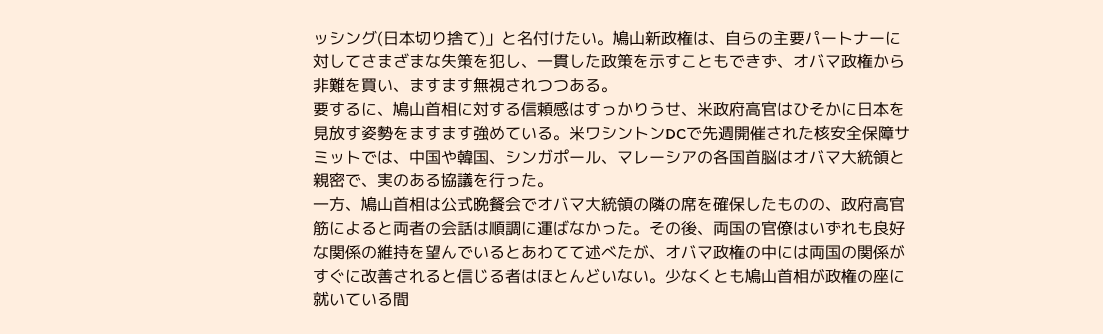ッシング(日本切り捨て)」と名付けたい。鳩山新政権は、自らの主要パートナーに対してさまざまな失策を犯し、一貫した政策を示すこともできず、オバマ政権から非難を買い、ますます無視されつつある。
要するに、鳩山首相に対する信頼感はすっかりうせ、米政府高官はひそかに日本を見放す姿勢をますます強めている。米ワシントンDCで先週開催された核安全保障サミットでは、中国や韓国、シンガポール、マレーシアの各国首脳はオバマ大統領と親密で、実のある協議を行った。
一方、鳩山首相は公式晩餐会でオバマ大統領の隣の席を確保したものの、政府高官筋によると両者の会話は順調に運ばなかった。その後、両国の官僚はいずれも良好な関係の維持を望んでいるとあわてて述べたが、オバマ政権の中には両国の関係がすぐに改善されると信じる者はほとんどいない。少なくとも鳩山首相が政権の座に就いている間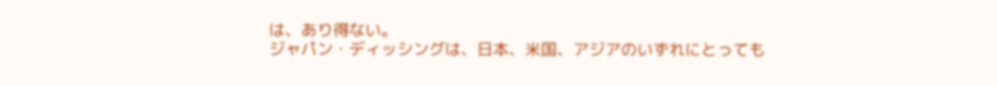は、あり得ない。
ジャパン・ディッシングは、日本、米国、アジアのいずれにとっても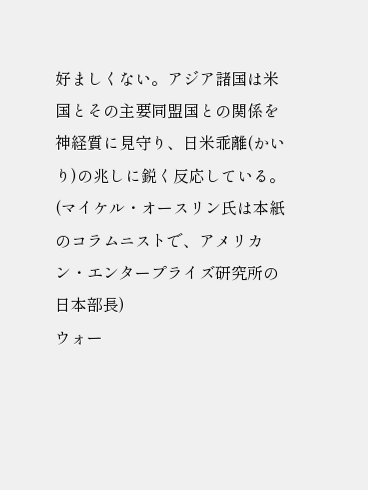好ましくない。アジア諸国は米国とその主要同盟国との関係を神経質に見守り、日米乖離(かいり)の兆しに鋭く反応している。
(マイケル・オースリン氏は本紙のコラムニストで、アメリカン・エンタープライズ研究所の日本部長)
ウォー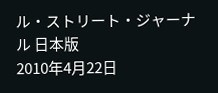ル・ストリート・ジャーナル 日本版
2010年4月22日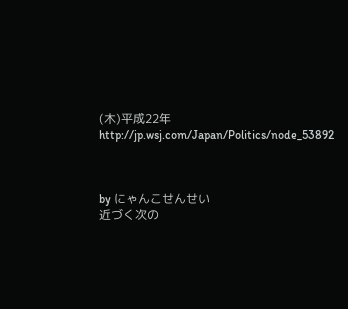(木)平成22年
http://jp.wsj.com/Japan/Politics/node_53892



by にゃんこせんせい
近づく次の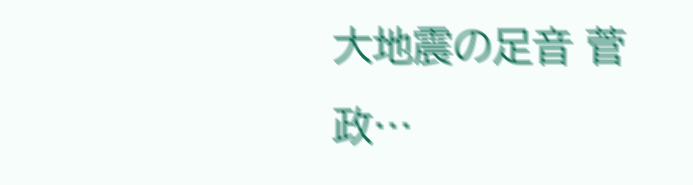大地震の足音 菅政…